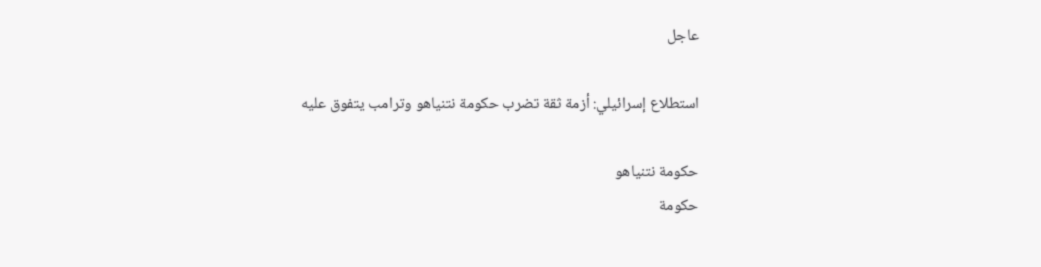عاجل

استطلاع إسرائيلي: أزمة ثقة تضرب حكومة نتنياهو وترامب يتفوق عليه

حكومة نتنياهو
حكومة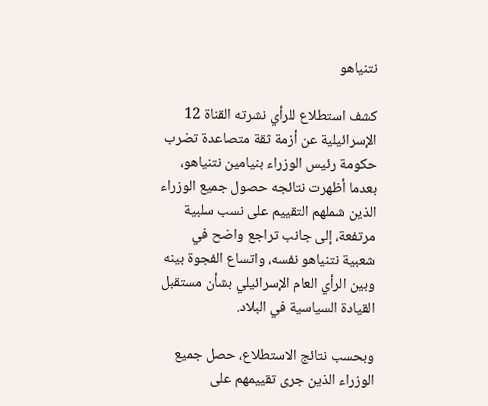نتنياهو

كشف استطلاع للرأي نشرته القناة 12 الإسرائيلية عن أزمة ثقة متصاعدة تضرب حكومة رئيس الوزراء بنيامين نتنياهو، بعدما أظهرت نتائجه حصول جميع الوزراء الذين شملهم التقييم على نسب سلبية مرتفعة، إلى جانب تراجع واضح في شعبية نتنياهو نفسه، واتساع الفجوة بينه وبين الرأي العام الإسرائيلي بشأن مستقبل القيادة السياسية في البلاد.

وبحسب نتائج الاستطلاع، حصل جميع الوزراء الذين جرى تقييمهم على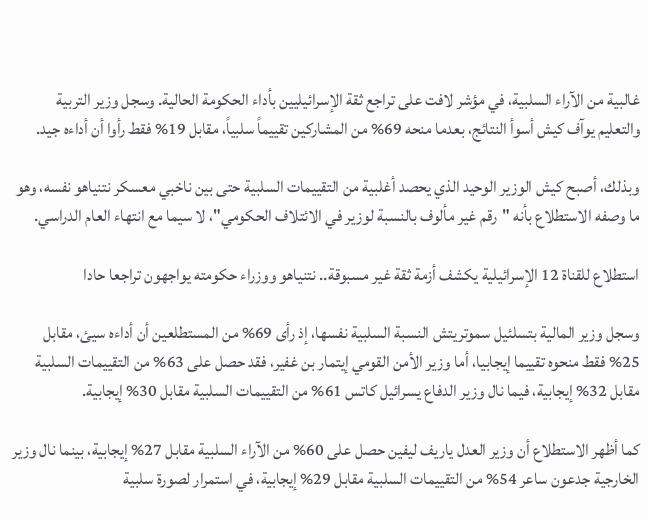غالبية من الآراء السلبية، في مؤشر لافت على تراجع ثقة الإسرائيليين بأداء الحكومة الحالية. وسجل وزير التربية والتعليم يوآف كيش أسوأ النتائج، بعدما منحه 69% من المشاركين تقييماً سلبياً، مقابل 19% فقط رأوا أن أداءه جيد.

وبذلك، أصبح كيش الوزير الوحيد الذي يحصد أغلبية من التقييمات السلبية حتى بين ناخبي معسكر نتنياهو نفسه، وهو ما وصفه الاستطلاع بأنه "رقم غير مألوف بالنسبة لوزير في الائتلاف الحكومي"، لا سيما مع انتهاء العام الدراسي.

استطلاع للقناة 12 الإسرائيلية يكشف أزمة ثقة غير مسبوقة.. نتنياهو ووزراء حكومته يواجهون تراجعا حادا

وسجل وزير المالية بتسلئيل سموتريتش النسبة السلبية نفسها، إذ رأى 69% من المستطلعين أن أداءه سيئ، مقابل 25% فقط منحوه تقييما إيجابيا، أما وزير الأمن القومي إيتمار بن غفير، فقد حصل على 63% من التقييمات السلبية مقابل 32% إيجابية، فيما نال وزير الدفاع يسرائيل كاتس 61% من التقييمات السلبية مقابل 30% إيجابية.

كما أظهر الاستطلاع أن وزير العدل ياريف ليفين حصل على 60% من الآراء السلبية مقابل 27% إيجابية، بينما نال وزير الخارجية جدعون ساعر 54% من التقييمات السلبية مقابل 29% إيجابية، في استمرار لصورة سلبية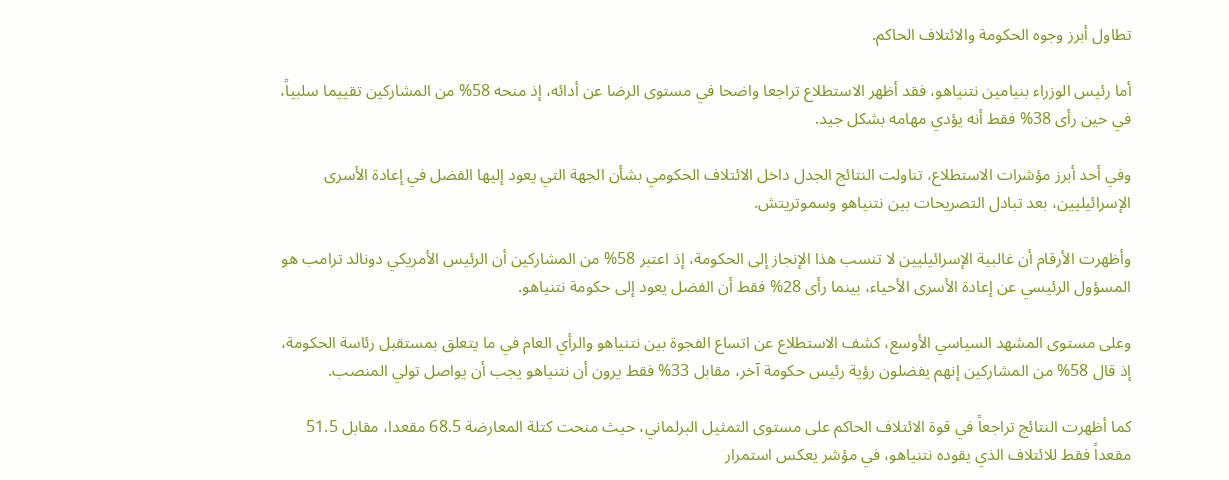تطاول أبرز وجوه الحكومة والائتلاف الحاكم.

أما رئيس الوزراء بنيامين نتنياهو، فقد أظهر الاستطلاع تراجعا واضحا في مستوى الرضا عن أدائه، إذ منحه 58% من المشاركين تقييما سلبياً، في حين رأى 38% فقط أنه يؤدي مهامه بشكل جيد.

وفي أحد أبرز مؤشرات الاستطلاع، تناولت النتائج الجدل داخل الائتلاف الحكومي بشأن الجهة التي يعود إليها الفضل في إعادة الأسرى الإسرائيليين، بعد تبادل التصريحات بين نتنياهو وسموتريتش.

وأظهرت الأرقام أن غالبية الإسرائيليين لا تنسب هذا الإنجاز إلى الحكومة، إذ اعتبر 58% من المشاركين أن الرئيس الأمريكي دونالد ترامب هو المسؤول الرئيسي عن إعادة الأسرى الأحياء، بينما رأى 28% فقط أن الفضل يعود إلى حكومة نتنياهو.

وعلى مستوى المشهد السياسي الأوسع، كشف الاستطلاع عن اتساع الفجوة بين نتنياهو والرأي العام في ما يتعلق بمستقبل رئاسة الحكومة، إذ قال 58% من المشاركين إنهم يفضلون رؤية رئيس حكومة آخر، مقابل 33% فقط يرون أن نتنياهو يجب أن يواصل تولي المنصب.

كما أظهرت النتائج تراجعاً في قوة الائتلاف الحاكم على مستوى التمثيل البرلماني، حيث منحت كتلة المعارضة 68.5 مقعدا، مقابل 51.5 مقعداً فقط للائتلاف الذي يقوده نتنياهو، في مؤشر يعكس استمرار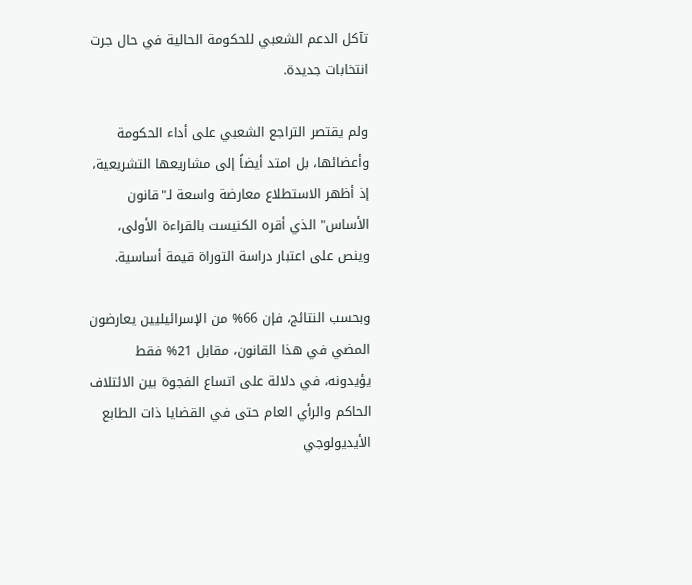تآكل الدعم الشعبي للحكومة الحالية في حال جرت انتخابات جديدة.

ولم يقتصر التراجع الشعبي على أداء الحكومة وأعضائها، بل امتد أيضاً إلى مشاريعها التشريعية، إذ أظهر الاستطلاع معارضة واسعة لـ"قانون الأساس" الذي أقره الكنيست بالقراءة الأولى، وينص على اعتبار دراسة التوراة قيمة أساسية.

وبحسب النتائج، فإن 66% من الإسرائيليين يعارضون المضي في هذا القانون، مقابل 21% فقط يؤيدونه، في دلالة على اتساع الفجوة بين الائتلاف الحاكم والرأي العام حتى في القضايا ذات الطابع الأيديولوجي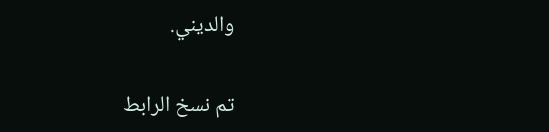والديني.

تم نسخ الرابط